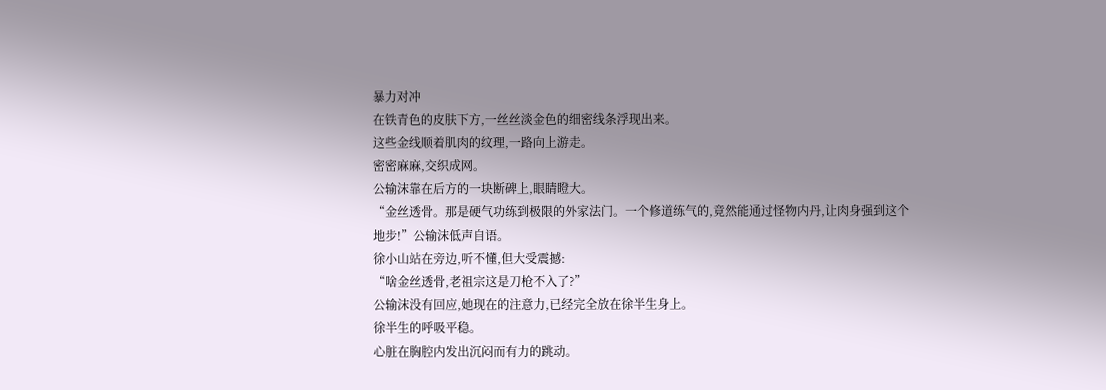暴力对冲
在铁青色的皮肤下方,一丝丝淡金色的细密线条浮现出来。
这些金线顺着肌肉的纹理,一路向上游走。
密密麻麻,交织成网。
公输沫靠在后方的一块断碑上,眼睛瞪大。
“金丝透骨。那是硬气功练到极限的外家法门。一个修道练气的,竟然能通过怪物内丹,让肉身强到这个地步!”公输沫低声自语。
徐小山站在旁边,听不懂,但大受震撼:
“啥金丝透骨,老祖宗这是刀枪不入了?”
公输沫没有回应,她现在的注意力,已经完全放在徐半生身上。
徐半生的呼吸平稳。
心脏在胸腔内发出沉闷而有力的跳动。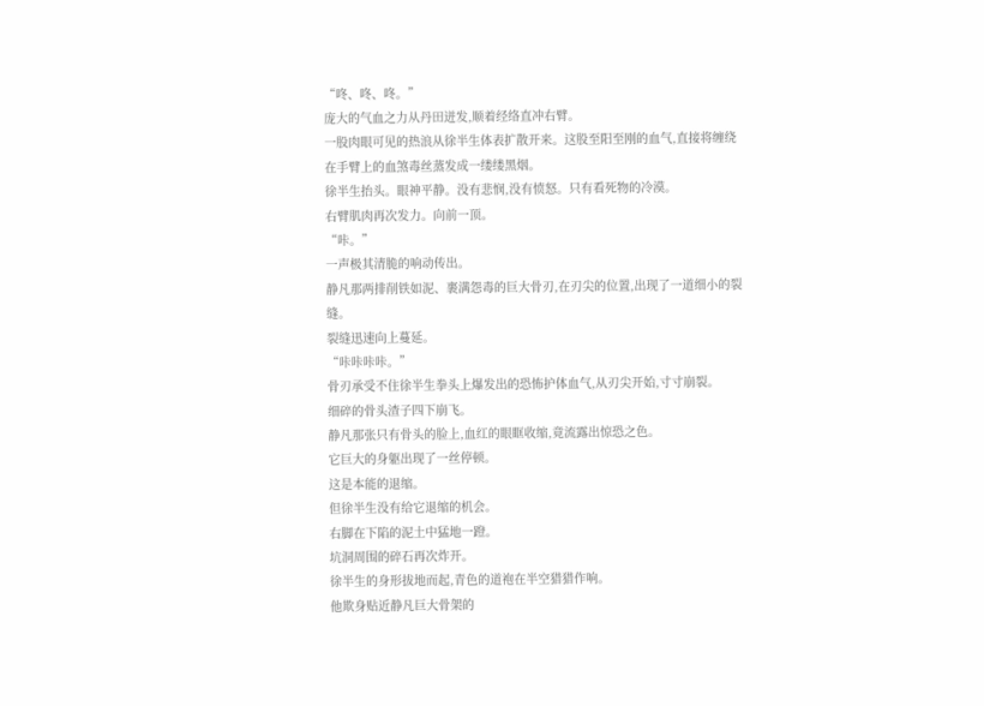“咚、咚、咚。”
庞大的气血之力从丹田迸发,顺着经络直冲右臂。
一股肉眼可见的热浪从徐半生体表扩散开来。这股至阳至刚的血气,直接将缠绕在手臂上的血煞毒丝蒸发成一缕缕黑烟。
徐半生抬头。眼神平静。没有悲悯,没有愤怒。只有看死物的冷漠。
右臂肌肉再次发力。向前一顶。
“咔。”
一声极其清脆的响动传出。
静凡那两排削铁如泥、裹满怨毒的巨大骨刃,在刃尖的位置,出现了一道细小的裂缝。
裂缝迅速向上蔓延。
“咔咔咔咔。”
骨刃承受不住徐半生拳头上爆发出的恐怖护体血气,从刃尖开始,寸寸崩裂。
细碎的骨头渣子四下崩飞。
静凡那张只有骨头的脸上,血红的眼眶收缩,竟流露出惊恐之色。
它巨大的身躯出现了一丝停顿。
这是本能的退缩。
但徐半生没有给它退缩的机会。
右脚在下陷的泥土中猛地一蹬。
坑洞周围的碎石再次炸开。
徐半生的身形拔地而起,青色的道袍在半空猎猎作响。
他欺身贴近静凡巨大骨架的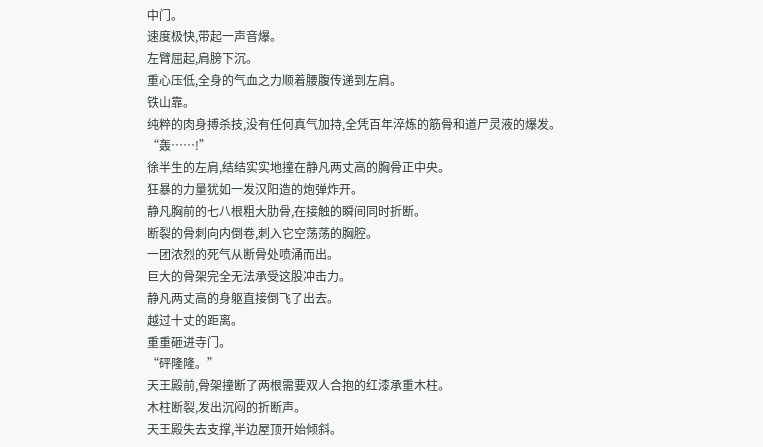中门。
速度极快,带起一声音爆。
左臂屈起,肩膀下沉。
重心压低,全身的气血之力顺着腰腹传递到左肩。
铁山靠。
纯粹的肉身搏杀技,没有任何真气加持,全凭百年淬炼的筋骨和道尸灵液的爆发。
“轰……!”
徐半生的左肩,结结实实地撞在静凡两丈高的胸骨正中央。
狂暴的力量犹如一发汉阳造的炮弹炸开。
静凡胸前的七八根粗大肋骨,在接触的瞬间同时折断。
断裂的骨刺向内倒卷,刺入它空荡荡的胸腔。
一团浓烈的死气从断骨处喷涌而出。
巨大的骨架完全无法承受这股冲击力。
静凡两丈高的身躯直接倒飞了出去。
越过十丈的距离。
重重砸进寺门。
“砰隆隆。”
天王殿前,骨架撞断了两根需要双人合抱的红漆承重木柱。
木柱断裂,发出沉闷的折断声。
天王殿失去支撑,半边屋顶开始倾斜。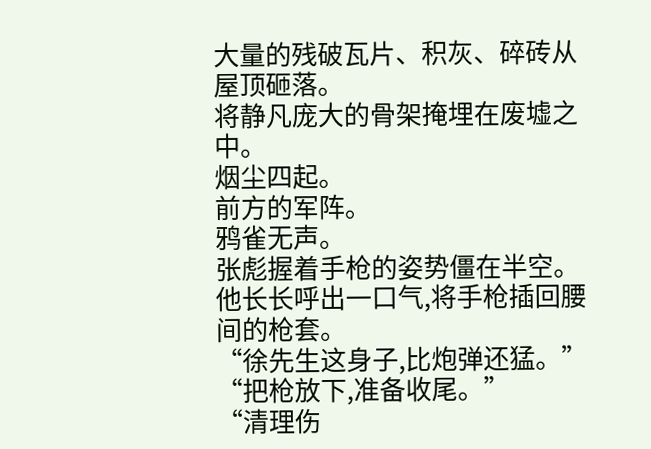大量的残破瓦片、积灰、碎砖从屋顶砸落。
将静凡庞大的骨架掩埋在废墟之中。
烟尘四起。
前方的军阵。
鸦雀无声。
张彪握着手枪的姿势僵在半空。
他长长呼出一口气,将手枪插回腰间的枪套。
“徐先生这身子,比炮弹还猛。”
“把枪放下,准备收尾。”
“清理伤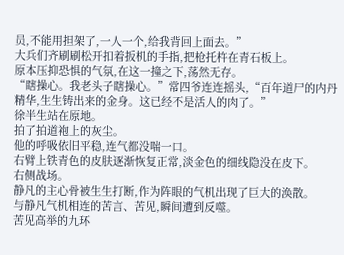员,不能用担架了,一人一个,给我背回上面去。”
大兵们齐刷刷松开扣着扳机的手指,把枪托杵在青石板上。
原本压抑恐惧的气氛,在这一撞之下,荡然无存。
“瞎操心。我老头子瞎操心。”常四爷连连摇头,“百年道尸的内丹精华,生生铸出来的金身。这已经不是活人的肉了。”
徐半生站在原地。
拍了拍道袍上的灰尘。
他的呼吸依旧平稳,连气都没喘一口。
右臂上铁青色的皮肤逐渐恢复正常,淡金色的细线隐没在皮下。
右侧战场。
静凡的主心骨被生生打断,作为阵眼的气机出现了巨大的涣散。
与静凡气机相连的苦言、苦见,瞬间遭到反噬。
苦见高举的九环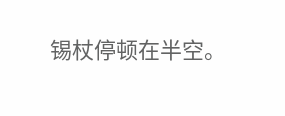锡杖停顿在半空。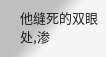他缝死的双眼处,渗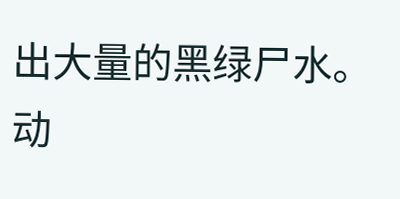出大量的黑绿尸水。
动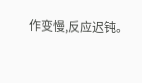作变慢,反应迟钝。